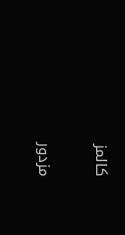کالمز

مزدور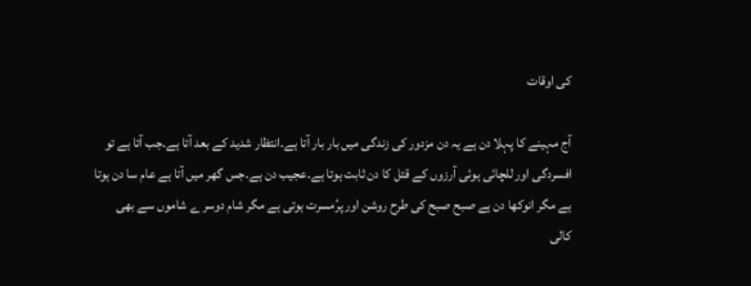کی اوقات

آج مہینے کا پہلا دن ہے یہ دن مزدور کی زندگی میں بار بار آتا ہے۔انتظار شدید کے بعد آتا ہے۔جب آتا ہے تو افسردگی اور للچائی ہوئی آرزوں کے قتل کا دن ثابت ہوتا ہے۔عجیب دن ہے۔جس گھر میں آتا ہے عام سا دن ہوتا ہے مگر انوکھا دن ہے صبح صبح کی طرح روشن اور پرُمسرت ہوتی ہے مگر شام دوسر ے شاموں سے بھی کالی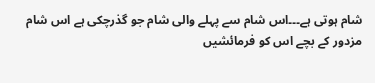شام ہوتی ہے۔۔۔اس شام سے پہلے والی شام جو گذرچکی ہے اس شام مزدور کے بچے اس کو فرمائشیں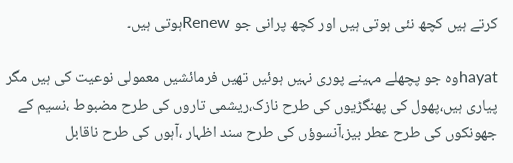کرتے ہیں کچھ نئی ہوتی ہیں اور کچھ پرانی جو Renewہوتی ہیں۔

hayatوہ جو پچھلے مہینے پوری نہیں ہوئیں تھیں فرمائشیں معمولی نوعیت کی ہیں مگر پیاری ہیں،پھول کی پھنگڑیوں کی طرح نازک،ریشمی تاروں کی طرح مضبوط ،نسیم کے جھونکوں کی طرح عطر بیز،آنسوؤں کی طرح سند اظہار ،آہوں کی طرح ناقابل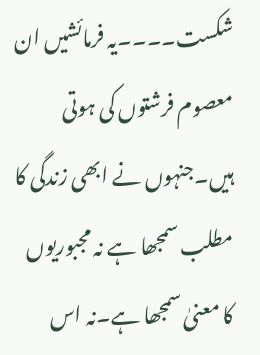شکست۔۔۔۔یہ فرمائشیں ان معصوم فرشتوں کی ہوتی ہیں۔جنہوں نے ابھی زندگی کا مطلب سمجھا ہے نہ مجبوریوں کا معنیٰ سمجھا ہے۔نہ اس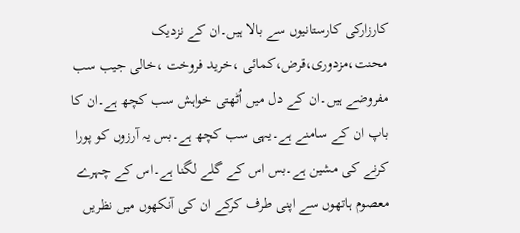کارزارکی کارستانیوں سے بالا ہیں۔ان کے نزدیک محنت،مزدوری،قرض،کمائی ،خرید فروخت ،خالی جیب سب مفروضے ہیں۔ان کے دل میں اُٹھتی خواہش سب کچھ ہے۔ان کا باپ ان کے سامنے ہے۔یہی سب کچھ ہے۔بس یہ آرزوں کو پورا کرنے کی مشین ہے۔بس اس کے گلے لگنا ہے۔اس کے چہرے معصوم ہاتھوں سے اپنی طرف کرکے ان کی آنکھوں میں نظریں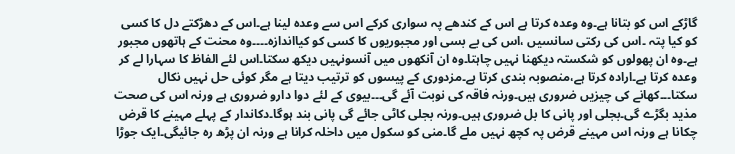گاڑکے اس کو بتانا ہے۔وہ وعدہ کرتا ہے اس کے کندھے پہ سواری کرکے اس سے وعدہ لینا ہے۔اس کے دھڑکتے دل کا کسی کو کیا پتہ ۔اس کی رکتی سانسیں ،اس کی بے بسی اور مجبوریوں کا کسی کو کیااندازہ۔۔۔۔وہ محنت کے ہاتھوں مجبور ہے۔وہ ان پھولوں کو شکستہ دیکھنا نہیں چاہتا۔وہ ان آنکھوں میں آنسونہیں دیکھ سکتا۔اس لئے الفاظ کا سہارا لے کر وعدہ کرتا ہے۔ارادہ کرتا ہے،منصوبہ بندی کرتا ہے۔مزدوری کے پیسوں کو ترتیب دیتا ہے مگر کوئی حل نہیں نکال سکتا۔۔۔کھانے کی چیزیں ضروری ہیں۔ورنہ فاقہ کی نوبت آئے گی۔۔۔بیوی کے لئے دوا دارو ضروری ہے ورنہ اس کی صحت مذید بگڑے گی۔بجلی اور پانی کا بل ضروری ہیں۔ورنہ بجلی کاٹی جائے گی پانی بند ہوگا۔دکاندار کے پہلے مہینے کا قرض چکانا ہے ورنہ اس مہینے قرض پہ کچھ نہیں ملے گا۔منی کو سکول میں داخلہ کرانا ہے ورنہ ان پڑھ رہ جائیگی۔ایک جوڑا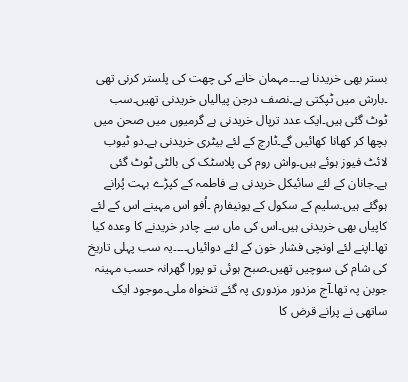بستر بھی خریدنا ہے۔۔۔مہمان خانے کی چھت کی پلستر کرنی تھی ۔بارش میں ٹپکتی ہے۔نصف درجن پیالیاں خریدنی تھیں۔سب ٹوٹ گئی ہیں۔ایک عدد ترپال خریدنی ہے گرمیوں میں صحن میں بچھا کر کھانا کھائیں گے۔ٹارچ کے لئے بیٹری خریدنی ہے۔دو ٹیوب لائٹ فیوز ہوئے ہیں۔واش روم کی پلاسٹک کی بالٹی ٹوٹ گئی ہے۔جانان کے لئے سائیکل خریدنی ہے فاطمہ کے کپڑے بہت پُرانے ہوگئے ہیں۔سلیم کے سکول کے یونیفارم ۔اُفو اس مہینے اس کے لئے کاپیاں بھی خریدنی ہیں۔اس کی ماں سے چادر خریدنے کا وعدہ کیا تھا۔اپنے لئے اونچی فشار خون کے لئے دوائیاں۔۔۔۔یہ سب پہلی تاریخ کی شام کی سوچیں تھیں۔صبح ہوئی تو پورا گھرانہ حسب مہینہ جوبن پہ تھا۔آج مزدور مزدوری پہ گئے تنخواہ ملی۔موجود ایک ساتھی نے پرانے قرض کا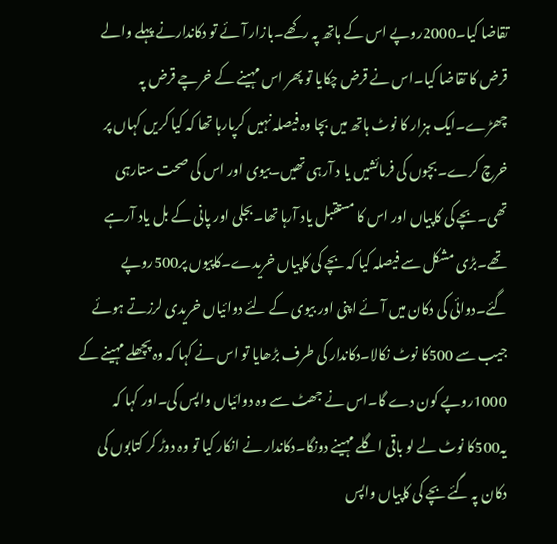تقاضا کیا۔2000روپے اس کے ہاتھ پہ رکھے۔بازار آئے تو دکاندارنے پہلے والے قرض کا تقاضا کیا۔اس نے قرض چکایا تو پھر اس مہینے کے خرچے قرض پہ چھڑے۔ایک ہزار کا نوٹ ہاتھ میں بچا وہ فیصلہ نہیں کرپارہا تھا کہ کیا کریں کہاں پر خرچ کرے۔بچوں کی فرمائشیں یا د آرہی تھیں۔بیوی اور اس کی صحت ستارہی تھی۔بچے کی کاپیاں اور اس کا مستقبل یاد آرہا تھا۔بجلی اور پانی کے بل یاد آرہے تھے۔بڑی مشکل سے فیصلہ کیا کہ بچے کی کاپیاں خریدے۔کاپیوں پر500روپے گئے۔دوائی کی دکان میں آئے اپنی اور بیوی کے لئے دوائیاں خریدی لرزتے ہوئے جیب سے 500کا نوٹ نکالا۔دکاندار کی طرف بڑھایا تو اس نے کہا کہ وہ پچھلے مہینے کے 1000روپے کون دے گا۔اس نے جھٹ سے وہ دوائیاں واپس کی۔اور کہا کہ یہ500کا نوٹ لے لو باقی اگلے مہینے دونگا۔دکاندار نے انکار کیا تو وہ دوڑ کر کتابوں کی دکان پہ گئے بچے کی کاپیاں واپس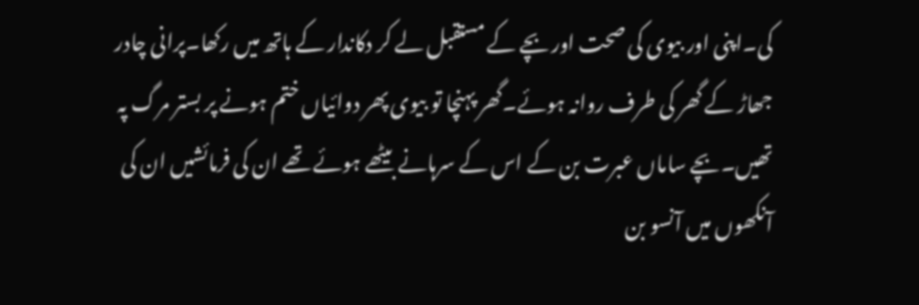کی۔اپنی اور بیوی کی صحت اور بچے کے مستقبل لے کر دکاندار کے ہاتھ میں رکھا۔پرانی چادر جھاڑ کے گھر کی طرف روانہ ہوئے۔گھر پہنچا تو بیوی پھر دوائیاں ختم ہونے پر بستر مرگ پہ تھیں۔بچے ساماں عبرت بن کے اس کے سرہانے بیٹھے ہوئے تھے ان کی فرمائشیں ان کی آنکھوں میں آنسو بن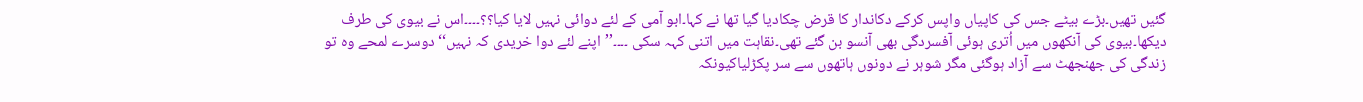گئیں تھیں۔بڑے بیٹے جس کی کاپیاں واپس کرکے دکاندار کا قرض چکادیا گیا تھا نے کہا۔ابو آمی کے لئے دوائی نہیں لایا کیا؟؟۔۔۔۔اس نے بیوی کی طرف دیکھا۔بیوی کی آنکھوں میں اُتری ہوئی آفسردگی بھی آنسو بن گئے تھی۔نقاہت میں اتنی کہہ سکی ۔۔۔۔’’اپنے لئے دوا خریدی کہ نہیں‘‘دوسرے لمحے وہ تو زندگی کی جھنجھٹ سے آزاد ہوگئی مگر شوہر نے دونوں ہاتھوں سے سر پکڑلیاکیونکہ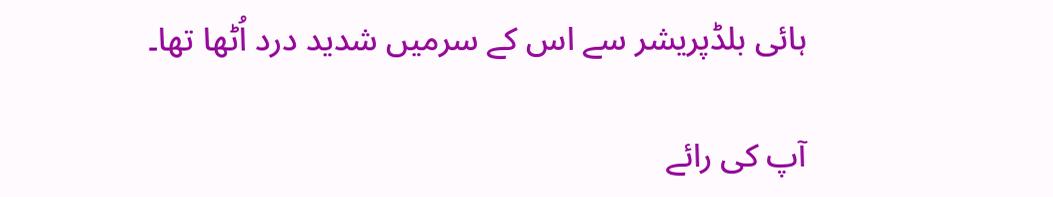ہائی بلڈپریشر سے اس کے سرمیں شدید درد اُٹھا تھا۔

آپ کی رائے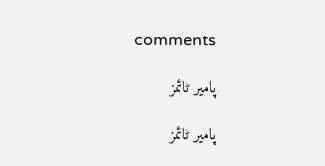comments

پامیر ٹائمز

پامیر ٹائمز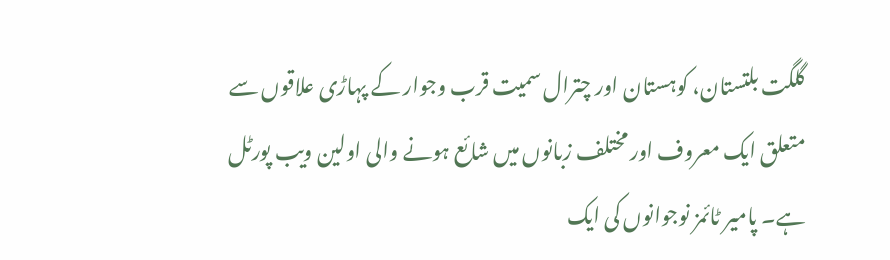گلگت بلتستان، کوہستان اور چترال سمیت قرب وجوار کے پہاڑی علاقوں سے متعلق ایک معروف اور مختلف زبانوں میں شائع ہونے والی اولین ویب پورٹل ہے۔ پامیر ٹائمز نوجوانوں کی ایک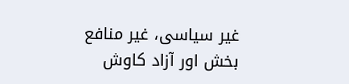غیر سیاسی، غیر منافع بخش اور آزاد کاوش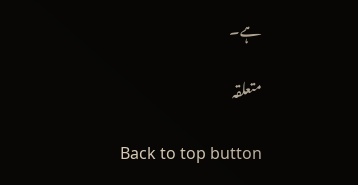ہے۔

متعلقہ

Back to top button